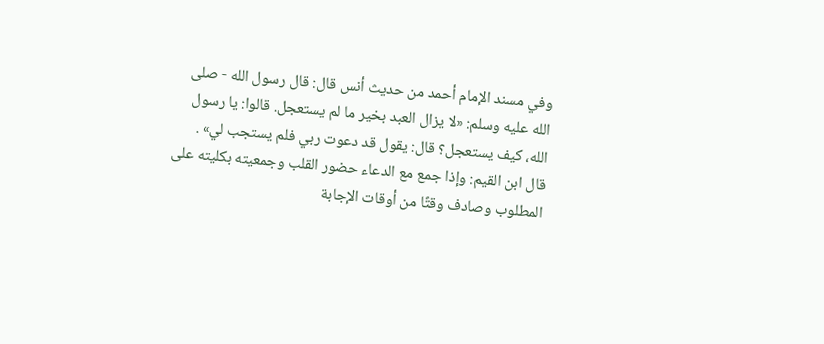وفي مسند الإمام أحمد من حديث أنس قال: قال رسول الله - صلى الله عليه وسلم: «لا يزال العبد بخير ما لم يستعجل. قالوا: يا رسول الله، كيف يستعجل؟ قال: يقول قد دعوت ربي فلم يستجب لي» .
قال ابن القيم: وإذا جمع مع الدعاء حضور القلب وجمعيته بكليته على المطلوب وصادف وقتًا من أوقات الإجابة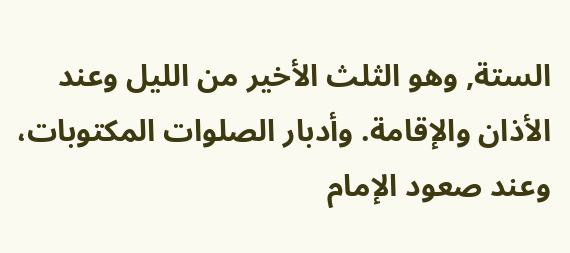الستة, وهو الثلث الأخير من الليل وعند الأذان والإقامة. وأدبار الصلوات المكتوبات، وعند صعود الإمام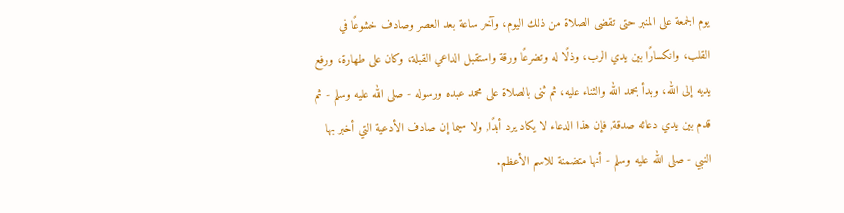يوم الجمعة على المنبر حتى تقضى الصلاة من ذلك اليوم، وآخر ساعة بعد العصر وصادف خشوعًا في القلب، وانكسارًا بين يدي الرب، وذلًا له وتضرعًا ورقة واستقبل الداعي القبلة، وكان على طهارة، ورفع يديه إلى الله، وبدأ بحمد الله والثناء عليه، ثم ثنى بالصلاة على محمد عبده ورسوله - صلى الله عليه وسلم - ثم قدم بين يدي دعائه صدقة, فإن هذا الدعاء لا يكاد يرد أبدًا, ولا سيما إن صادف الأدعية التي أخبر بها النبي - صلى الله عليه وسلم - أنها متضمنة للاسم الأعظم.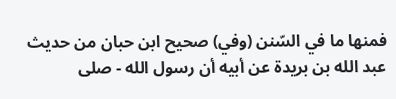فمنها ما في السّنن (وفي) صحيح ابن حبان من حديث عبد الله بن بريدة عن أبيه أن رسول الله - صلى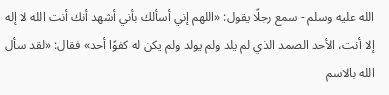الله عليه وسلم - سمع رجلًا يقول: «اللهم إني أسألك بأني أشهد أنك أنت الله لا إله إلا أنت، الأحد الصمد الذي لم يلد ولم يولد ولم يكن له كفوًا أحد» فقال: «لقد سأل الله بالاسم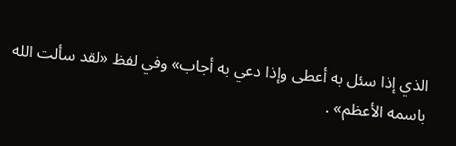الذي إذا سئل به أعطى وإذا دعي به أجاب» وفي لفظ «لقد سألت الله باسمه الأعظم» .